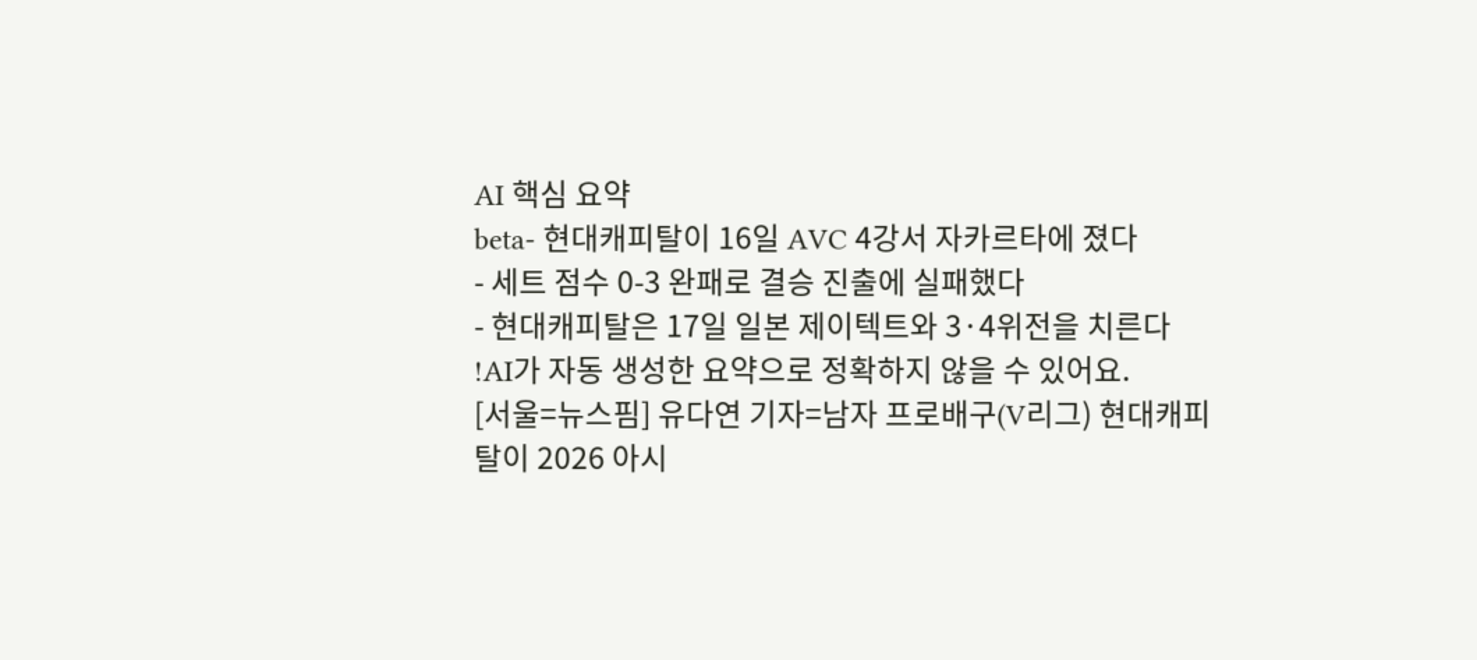AI 핵심 요약
beta- 현대캐피탈이 16일 AVC 4강서 자카르타에 졌다
- 세트 점수 0-3 완패로 결승 진출에 실패했다
- 현대캐피탈은 17일 일본 제이텍트와 3·4위전을 치른다
!AI가 자동 생성한 요약으로 정확하지 않을 수 있어요.
[서울=뉴스핌] 유다연 기자=남자 프로배구(V리그) 현대캐피탈이 2026 아시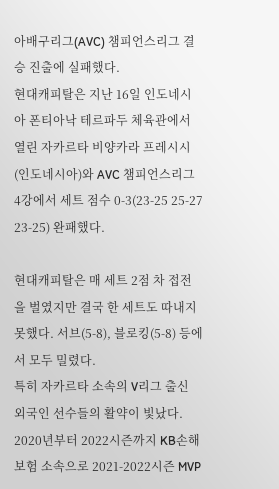아배구리그(AVC) 챔피언스리그 결승 진출에 실패했다.
현대캐피탈은 지난 16일 인도네시아 폰티아낙 테르파두 체육관에서 열린 자카르타 비양카라 프레시시(인도네시아)와 AVC 챔피언스리그 4강에서 세트 점수 0-3(23-25 25-27 23-25) 완패했다.

현대캐피탈은 매 세트 2점 차 접전을 벌였지만 결국 한 세트도 따내지 못했다. 서브(5-8), 블로킹(5-8) 등에서 모두 밀렸다.
특히 자카르타 소속의 V리그 출신 외국인 선수들의 활약이 빛났다. 2020년부터 2022시즌까지 KB손해보험 소속으로 2021-2022시즌 MVP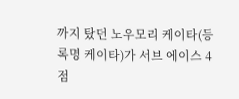까지 탔던 노우모리 케이타(등록명 케이타)가 서브 에이스 4점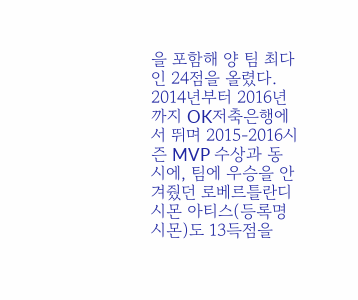을 포함해 양 팀 최다인 24점을 올렸다.
2014년부터 2016년까지 OK저축은행에서 뛰며 2015-2016시즌 MVP 수상과 동시에, 팀에 우승을 안겨줬던 로베르틀란디 시몬 아티스(등록명 시몬)도 13득점을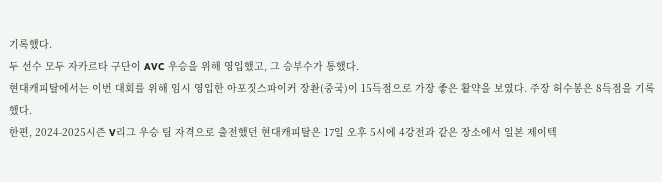기록했다.
두 선수 모두 자카르타 구단이 AVC 우승을 위해 영입했고, 그 승부수가 통했다.
현대캐피탈에서는 이번 대회를 위해 임시 영입한 아포짓스파이커 장촨(중국)이 15득점으로 가장 좋은 활약을 보였다. 주장 허수봉은 8득점을 기록했다.
한편, 2024-2025시즌 V리그 우승 팀 자격으로 출전했던 현대캐피탈은 17일 오후 5시에 4강전과 같은 장소에서 일본 제이텍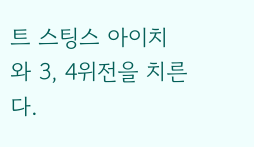트 스팅스 아이치와 3, 4위전을 치른다.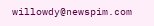willowdy@newspim.com